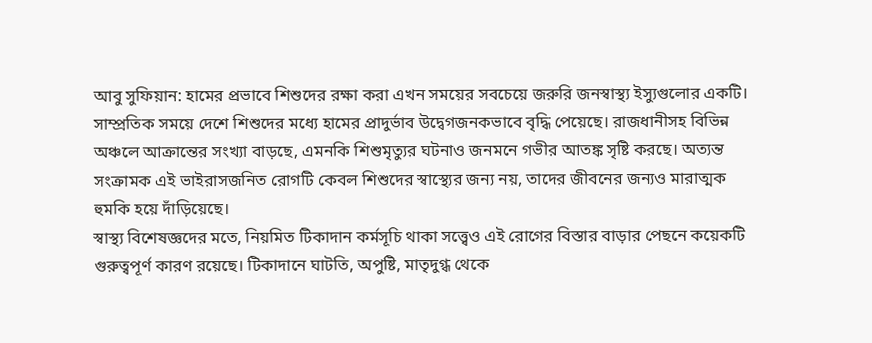আবু সুফিয়ান: হামের প্রভাবে শিশুদের রক্ষা করা এখন সময়ের সবচেয়ে জরুরি জনস্বাস্থ্য ইস্যুগুলোর একটি। সাম্প্রতিক সময়ে দেশে শিশুদের মধ্যে হামের প্রাদুর্ভাব উদ্বেগজনকভাবে বৃদ্ধি পেয়েছে। রাজধানীসহ বিভিন্ন অঞ্চলে আক্রান্তের সংখ্যা বাড়ছে, এমনকি শিশুমৃত্যুর ঘটনাও জনমনে গভীর আতঙ্ক সৃষ্টি করছে। অত্যন্ত সংক্রামক এই ভাইরাসজনিত রোগটি কেবল শিশুদের স্বাস্থ্যের জন্য নয়, তাদের জীবনের জন্যও মারাত্মক হুমকি হয়ে দাঁড়িয়েছে।
স্বাস্থ্য বিশেষজ্ঞদের মতে, নিয়মিত টিকাদান কর্মসূচি থাকা সত্ত্বেও এই রোগের বিস্তার বাড়ার পেছনে কয়েকটি গুরুত্বপূর্ণ কারণ রয়েছে। টিকাদানে ঘাটতি, অপুষ্টি, মাতৃদুগ্ধ থেকে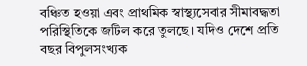বঞ্চিত হওয়া এবং প্রাথমিক স্বাস্থ্যসেবার সীমাবদ্ধতা পরিস্থিতিকে জটিল করে তুলছে। যদিও দেশে প্রতি বছর বিপুলসংখ্যক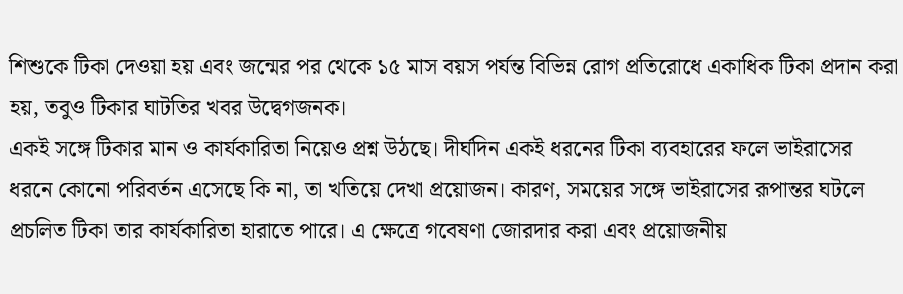শিশুকে টিকা দেওয়া হয় এবং জন্মের পর থেকে ১৫ মাস বয়স পর্যন্ত বিভিন্ন রোগ প্রতিরোধে একাধিক টিকা প্রদান করা হয়, তবুও টিকার ঘাটতির খবর উদ্বেগজনক।
একই সঙ্গে টিকার মান ও কার্যকারিতা নিয়েও প্রশ্ন উঠছে। দীর্ঘদিন একই ধরনের টিকা ব্যবহারের ফলে ভাইরাসের ধরনে কোনো পরিবর্তন এসেছে কি না, তা খতিয়ে দেখা প্রয়োজন। কারণ, সময়ের সঙ্গে ভাইরাসের রূপান্তর ঘটলে প্রচলিত টিকা তার কার্যকারিতা হারাতে পারে। এ ক্ষেত্রে গবেষণা জোরদার করা এবং প্রয়োজনীয়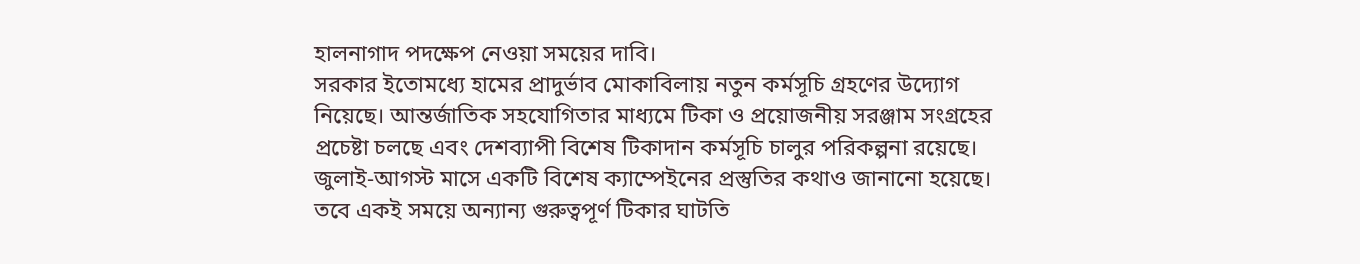হালনাগাদ পদক্ষেপ নেওয়া সময়ের দাবি।
সরকার ইতোমধ্যে হামের প্রাদুর্ভাব মোকাবিলায় নতুন কর্মসূচি গ্রহণের উদ্যোগ নিয়েছে। আন্তর্জাতিক সহযোগিতার মাধ্যমে টিকা ও প্রয়োজনীয় সরঞ্জাম সংগ্রহের প্রচেষ্টা চলছে এবং দেশব্যাপী বিশেষ টিকাদান কর্মসূচি চালুর পরিকল্পনা রয়েছে। জুলাই-আগস্ট মাসে একটি বিশেষ ক্যাম্পেইনের প্রস্তুতির কথাও জানানো হয়েছে। তবে একই সময়ে অন্যান্য গুরুত্বপূর্ণ টিকার ঘাটতি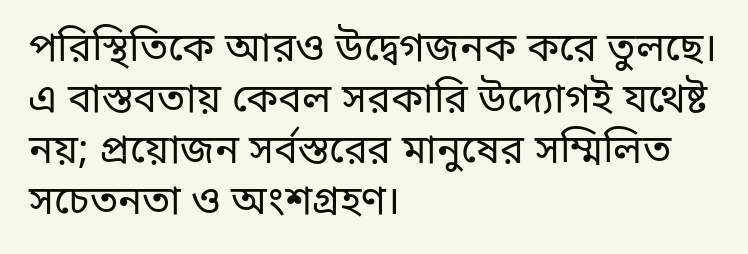পরিস্থিতিকে আরও উদ্বেগজনক করে তুলছে।
এ বাস্তবতায় কেবল সরকারি উদ্যোগই যথেষ্ট নয়; প্রয়োজন সর্বস্তরের মানুষের সম্মিলিত সচেতনতা ও অংশগ্রহণ।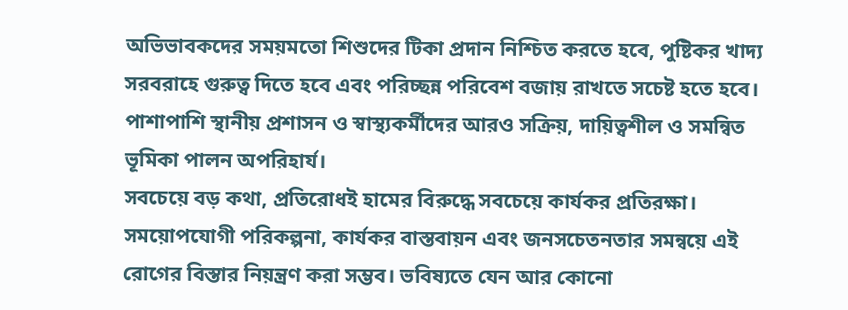অভিভাবকদের সময়মতো শিশুদের টিকা প্রদান নিশ্চিত করতে হবে, পুষ্টিকর খাদ্য সরবরাহে গুরুত্ব দিতে হবে এবং পরিচ্ছন্ন পরিবেশ বজায় রাখতে সচেষ্ট হতে হবে। পাশাপাশি স্থানীয় প্রশাসন ও স্বাস্থ্যকর্মীদের আরও সক্রিয়, দায়িত্বশীল ও সমন্বিত ভূমিকা পালন অপরিহার্য।
সবচেয়ে বড় কথা, প্রতিরোধই হামের বিরুদ্ধে সবচেয়ে কার্যকর প্রতিরক্ষা। সময়োপযোগী পরিকল্পনা, কার্যকর বাস্তবায়ন এবং জনসচেতনতার সমন্বয়ে এই রোগের বিস্তার নিয়ন্ত্রণ করা সম্ভব। ভবিষ্যতে যেন আর কোনো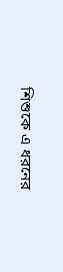শিশুকে এ ধরনের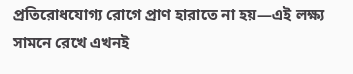প্রতিরোধযোগ্য রোগে প্রাণ হারাতে না হয়—এই লক্ষ্য সামনে রেখে এখনই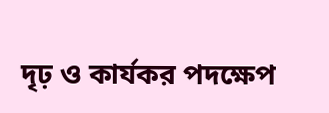দৃঢ় ও কার্যকর পদক্ষেপ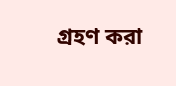গ্রহণ করা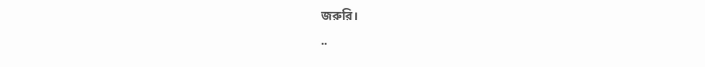জরুরি।
..